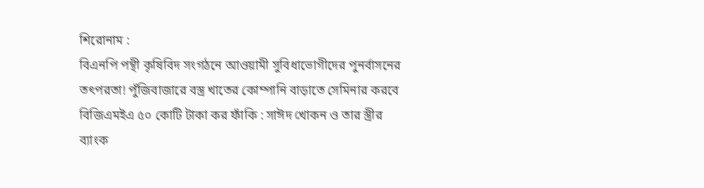শিরোনাম :
বিএনপি পন্থী কৃষিবিদ সংগঠনে আওয়ামী সুবিধাভোগীদের পুনর্বাসনের তৎপরতা! পুঁজিবাজারে বস্ত্র খাতের কোম্পানি বাড়াতে সেমিনার করবে বিজিএমইএ ৫০ কোটি টাকা কর ফাঁকি : সাঈদ খোকন ও তার স্ত্রীর ব্যাংক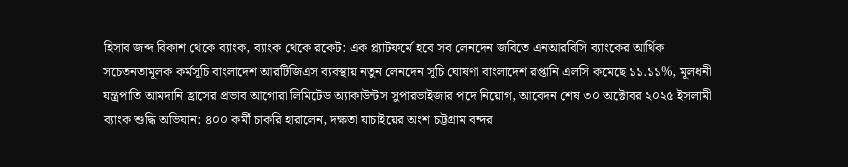হিসাব জব্দ বিকাশ থেকে ব্যাংক, ব্যাংক থেকে রকেট: এক প্ল্যাটফর্মে হবে সব লেনদেন জবিতে এনআরবিসি ব্যাংকের আর্থিক সচেতনতামূলক কর্মসূচি বাংলাদেশ আরটিজিএস ব্যবস্থায় নতুন লেনদেন সূচি ঘোষণা বাংলাদেশ রপ্তানি এলসি কমেছে ১১.১১%, মূলধনী যন্ত্রপাতি আমদানি হ্রাসের প্রভাব আগোরা লিমিটেড অ্যাকাউন্টস সুপারভাইজার পদে নিয়োগ, আবেদন শেষ ৩০ অক্টোবর ২০২৫ ইসলামী ব্যাংক শুদ্ধি অভিযান: ৪০০ কর্মী চাকরি হারালেন, দক্ষতা যাচাইয়ের অংশ চট্টগ্রাম বন্দর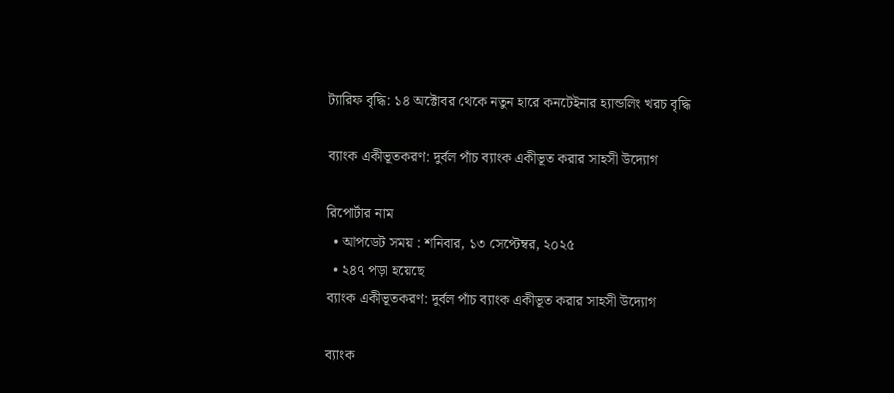ট্যারিফ বৃদ্ধি: ১৪ অক্টোবর থেকে নতুন হারে কনটেইনার হ্যান্ডলিং খরচ বৃদ্ধি

ব্যাংক একীভূতকরণ: দুর্বল পাঁচ ব্যাংক একীভূত করার সাহসী উদ্যোগ

রিপোর্টার নাম
  • আপডেট সময় : শনিবার, ১৩ সেপ্টেম্বর, ২০২৫
  • ২৪৭ পড়া হয়েছে
ব্যাংক একীভূতকরণ: দুর্বল পাঁচ ব্যাংক একীভূত করার সাহসী উদ্যোগ

ব্যাংক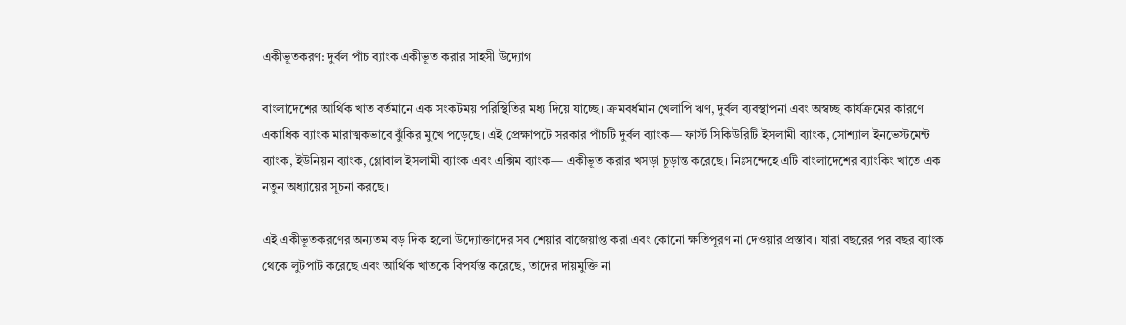একীভূতকরণ: দুর্বল পাঁচ ব্যাংক একীভূত করার সাহসী উদ্যোগ

বাংলাদেশের আর্থিক খাত বর্তমানে এক সংকটময় পরিস্থিতির মধ্য দিয়ে যাচ্ছে। ক্রমবর্ধমান খেলাপি ঋণ, দুর্বল ব্যবস্থাপনা এবং অস্বচ্ছ কার্যক্রমের কারণে একাধিক ব্যাংক মারাত্মকভাবে ঝুঁকির মুখে পড়েছে। এই প্রেক্ষাপটে সরকার পাঁচটি দুর্বল ব্যাংক— ফার্স্ট সিকিউরিটি ইসলামী ব্যাংক, সোশ্যাল ইনভেস্টমেন্ট ব্যাংক, ইউনিয়ন ব্যাংক, গ্লোবাল ইসলামী ব্যাংক এবং এক্সিম ব্যাংক— একীভূত করার খসড়া চূড়ান্ত করেছে। নিঃসন্দেহে এটি বাংলাদেশের ব্যাংকিং খাতে এক নতুন অধ্যায়ের সূচনা করছে।

এই একীভূতকরণের অন্যতম বড় দিক হলো উদ্যোক্তাদের সব শেয়ার বাজেয়াপ্ত করা এবং কোনো ক্ষতিপূরণ না দেওয়ার প্রস্তাব। যারা বছরের পর বছর ব্যাংক থেকে লুটপাট করেছে এবং আর্থিক খাতকে বিপর্যস্ত করেছে, তাদের দায়মুক্তি না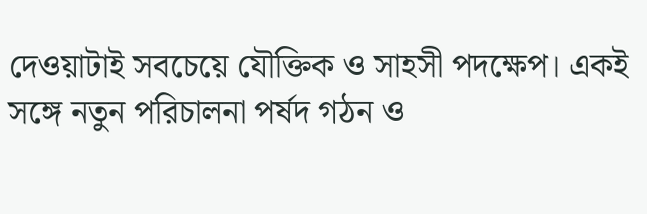দেওয়াটাই সবচেয়ে যৌক্তিক ও সাহসী পদক্ষেপ। একই সঙ্গে নতুন পরিচালনা পর্ষদ গঠন ও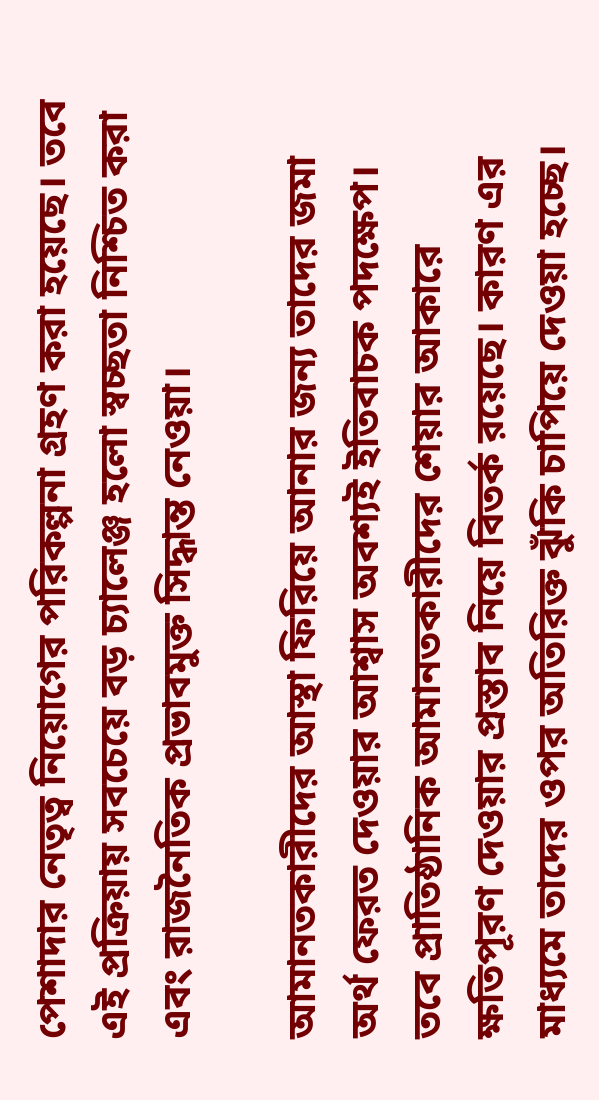পেশাদার নেতৃত্ব নিয়োগের পরিকল্পনা গ্রহণ করা হয়েছে। তবে এই প্রক্রিয়ায় সবচেয়ে বড় চ্যালেঞ্জ হলো স্বচ্ছতা নিশ্চিত করা এবং রাজনৈতিক প্রভাবমুক্ত সিদ্ধান্ত নেওয়া।

আমানতকারীদের আস্থা ফিরিয়ে আনার জন্য তাদের জমা অর্থ ফেরত দেওয়ার আশ্বাস অবশ্যই ইতিবাচক পদক্ষেপ। তবে প্রাতিষ্ঠানিক আমানতকারীদের শেয়ার আকারে ক্ষতিপূরণ দেওয়ার প্রস্তাব নিয়ে বিতর্ক রয়েছে। কারণ এর মাধ্যমে তাদের ওপর অতিরিক্ত ঝুঁকি চাপিয়ে দেওয়া হচ্ছে।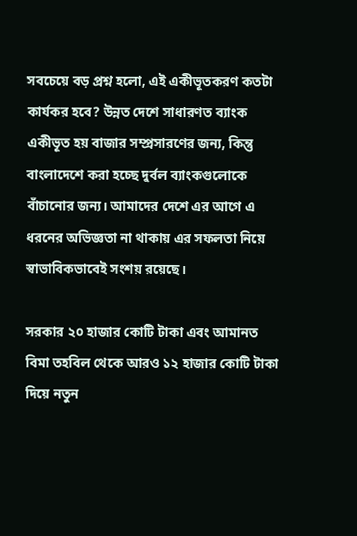সবচেয়ে বড় প্রশ্ন হলো, এই একীভূতকরণ কতটা কার্যকর হবে? উন্নত দেশে সাধারণত ব্যাংক একীভূত হয় বাজার সম্প্রসারণের জন্য, কিন্তু বাংলাদেশে করা হচ্ছে দুর্বল ব্যাংকগুলোকে বাঁচানোর জন্য। আমাদের দেশে এর আগে এ ধরনের অভিজ্ঞতা না থাকায় এর সফলতা নিয়ে স্বাভাবিকভাবেই সংশয় রয়েছে।

সরকার ২০ হাজার কোটি টাকা এবং আমানত বিমা তহবিল থেকে আরও ১২ হাজার কোটি টাকা দিয়ে নতুন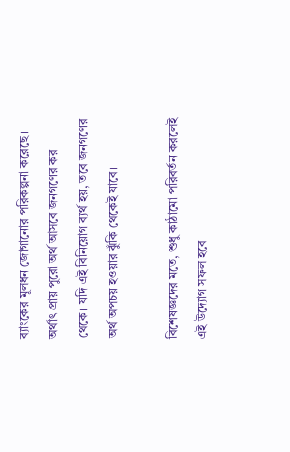ব্যাংকের মূলধন জোগানোর পরিকল্পনা করেছে। অর্থাৎ প্রায় পুরো অর্থ আসবে জনগণের কর থেকে। যদি এই বিনিয়োগ ব্যর্থ হয়, তবে জনগণের অর্থ অপচয় হওয়ার ঝুঁকি থেকেই যাবে।

বিশেষজ্ঞদের মতে, শুধু কাঠামো পরিবর্তন করলেই এই উদ্যোগ সফল হবে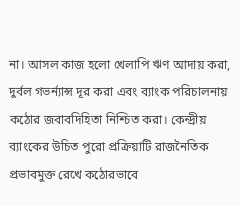না। আসল কাজ হলো খেলাপি ঋণ আদায় করা, দুর্বল গভর্ন্যান্স দূর করা এবং ব্যাংক পরিচালনায় কঠোর জবাবদিহিতা নিশ্চিত করা। কেন্দ্রীয় ব্যাংকের উচিত পুরো প্রক্রিয়াটি রাজনৈতিক প্রভাবমুক্ত রেখে কঠোরভাবে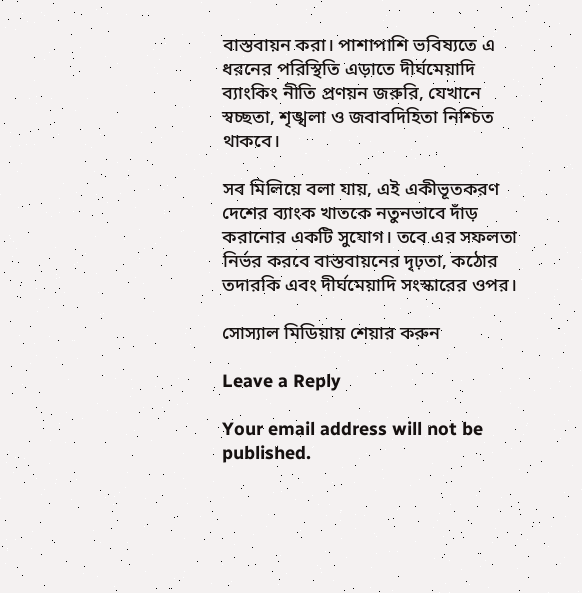বাস্তবায়ন করা। পাশাপাশি ভবিষ্যতে এ ধরনের পরিস্থিতি এড়াতে দীর্ঘমেয়াদি ব্যাংকিং নীতি প্রণয়ন জরুরি, যেখানে স্বচ্ছতা, শৃঙ্খলা ও জবাবদিহিতা নিশ্চিত থাকবে।

সব মিলিয়ে বলা যায়, এই একীভূতকরণ দেশের ব্যাংক খাতকে নতুনভাবে দাঁড় করানোর একটি সুযোগ। তবে এর সফলতা নির্ভর করবে বাস্তবায়নের দৃঢ়তা, কঠোর তদারকি এবং দীর্ঘমেয়াদি সংস্কারের ওপর।

সোস্যাল মিডিয়ায় শেয়ার করুন

Leave a Reply

Your email address will not be published.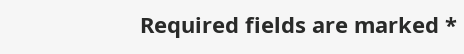Required fields are marked *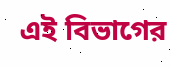এই বিভাগের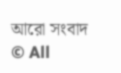আরো সংবাদ
© All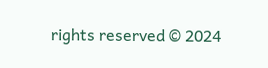rights reserved © 2024